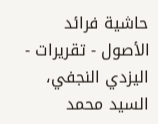حاشية فرائد الأصول - تقريرات - اليزدي النجفي، السيد محمد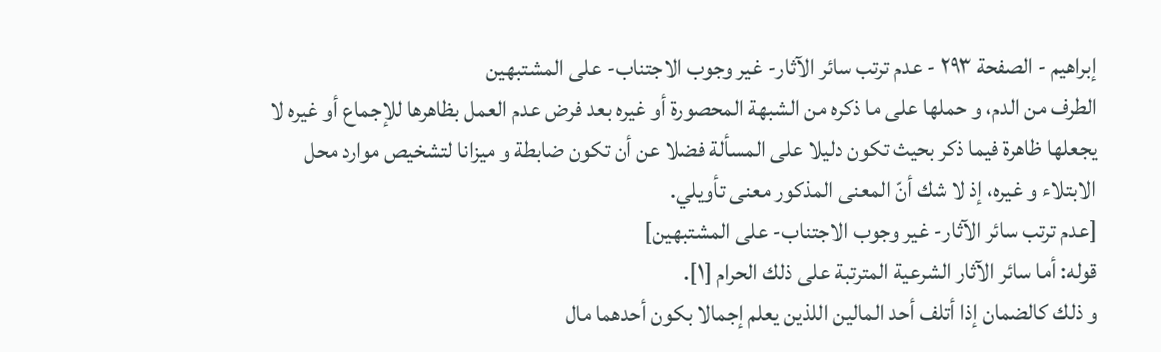إبراهيم - الصفحة ٢٩٣ - عدم ترتب سائر الآثار- غير وجوب الاجتناب- على المشتبهين
الطرف من الدم، و حملها على ما ذكره من الشبهة المحصورة أو غيره بعد فرض عدم العمل بظاهرها للإجماع أو غيره لا يجعلها ظاهرة فيما ذكر بحيث تكون دليلا على المسألة فضلا عن أن تكون ضابطة و ميزانا لتشخيص موارد محل الابتلاء و غيره، إذ لا شك أنّ المعنى المذكور معنى تأويلي.
[عدم ترتب سائر الآثار- غير وجوب الاجتناب- على المشتبهين]
قوله: أما سائر الآثار الشرعية المترتبة على ذلك الحرام [١].
و ذلك كالضمان إذا أتلف أحد المالين اللذين يعلم إجمالا بكون أحدهما مال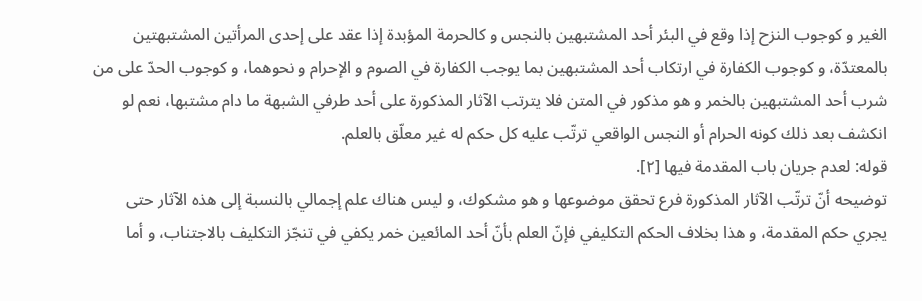الغير و كوجوب النزح إذا وقع في البئر أحد المشتبهين بالنجس و كالحرمة المؤبدة إذا عقد على إحدى المرأتين المشتبهتين بالمعتدّة، و كوجوب الكفارة في ارتكاب أحد المشتبهين بما يوجب الكفارة في الصوم و الإحرام و نحوهما، و كوجوب الحدّ على من شرب أحد المشتبهين بالخمر و هو مذكور في المتن فلا يترتب الآثار المذكورة على أحد طرفي الشبهة ما دام مشتبها، نعم لو انكشف بعد ذلك كونه الحرام أو النجس الواقعي ترتّب عليه كل حكم له غير معلّق بالعلم.
قوله: لعدم جريان باب المقدمة فيها [٢].
توضيحه أنّ ترتّب الآثار المذكورة فرع تحقق موضوعها و هو مشكوك، و ليس هناك علم إجمالي بالنسبة إلى هذه الآثار حتى يجري حكم المقدمة، و هذا بخلاف الحكم التكليفي فإنّ العلم بأنّ أحد المائعين خمر يكفي في تنجّز التكليف بالاجتناب، و أما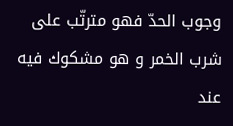وجوب الحدّ فهو مترتّب على شرب الخمر و هو مشكوك فيه عند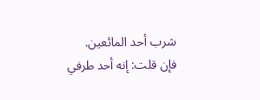شرب أحد المائعين.
فإن قلت: إنه أحد طرفي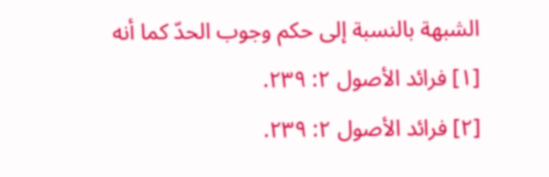الشبهة بالنسبة إلى حكم وجوب الحدّ كما أنه
[١] فرائد الأصول ٢: ٢٣٩.
[٢] فرائد الأصول ٢: ٢٣٩.